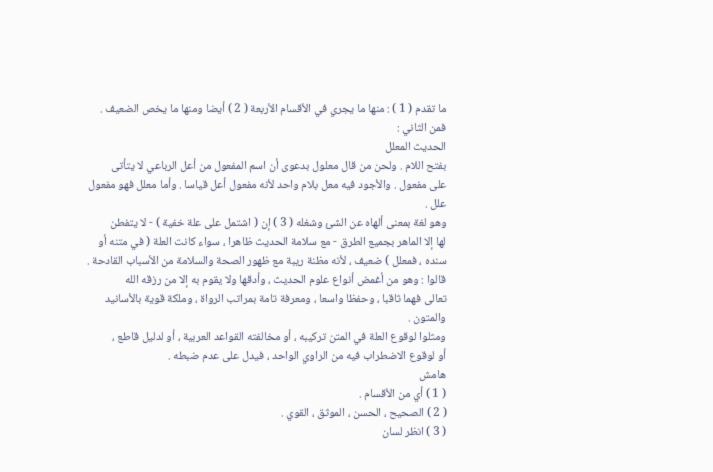ما تقدم ( 1 ) : منها ما يجري في الأقسام الأربعة ( 2 ) أيضا ومنها ما يخص الضعيف .
فمن الثاني :
الحديث المعلل
بفتح اللام . ولحن من قال معلول بدعوى أن اسم المفعول من أعل الرباعي لا يتأتى
على مفعول . والأجود فيه معل بلام واحد لأنه مفعول أعل قياسا . وأما معلل فهو مفعول
علل .
وهو لغة بمعنى ألهاه عن الشئ وشغله ( 3 ) إن ( اشتمل على علة خفية ) - لا يتفطن
لها إلا الماهر بجميع الطرق - مع سلامة الحديث ظاهرا ، سواء كانت العلة ( في متنه أو
سنده ، فمعلل ) ضعيف ، لأنه مظنة ريبة مع ظهور الصحة والسلامة من الأسباب القادحة .
قالوا : وهو من أغمض أنواع علوم الحديث ، وأدقها ولا يقوم به إلا من رزقه الله
تعالى فهما ثاقبا ، وحفظا واسعا ، ومعرفة تامة بمراتب الرواة ، وملكة قوية بالأسانيد
والمتون .
ومثلوا لوقوع العلة في المتن تركيبه ، أو مخالفته القواعد العربية ، أو لدليل قاطع ،
أو لوقوع الاضطراب فيه من الراوي الواحد ، فيدل على عدم ضبطه .
هامش
( 1 ) أي من الأقسام .
( 2 ) الصحيح ، الحسن ، الموثق ، القوي .
( 3 ) انظر لسان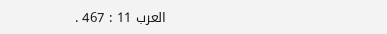العرب 11 : 467 .